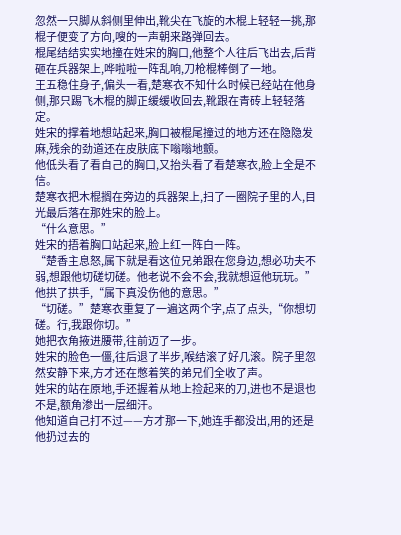忽然一只脚从斜侧里伸出,靴尖在飞旋的木棍上轻轻一挑,那棍子便变了方向,嗖的一声朝来路弹回去。
棍尾结结实实地撞在姓宋的胸口,他整个人往后飞出去,后背砸在兵器架上,哗啦啦一阵乱响,刀枪棍棒倒了一地。
王五稳住身子,偏头一看,楚寒衣不知什么时候已经站在他身侧,那只踢飞木棍的脚正缓缓收回去,靴跟在青砖上轻轻落定。
姓宋的撑着地想站起来,胸口被棍尾撞过的地方还在隐隐发麻,残余的劲道还在皮肤底下嗡嗡地颤。
他低头看了看自己的胸口,又抬头看了看楚寒衣,脸上全是不信。
楚寒衣把木棍搁在旁边的兵器架上,扫了一圈院子里的人,目光最后落在那姓宋的脸上。
“什么意思。”
姓宋的捂着胸口站起来,脸上红一阵白一阵。
“楚香主息怒,属下就是看这位兄弟跟在您身边,想必功夫不弱,想跟他切磋切磋。他老说不会不会,我就想逗他玩玩。”他拱了拱手,“属下真没伤他的意思。”
“切磋。”楚寒衣重复了一遍这两个字,点了点头,“你想切磋。行,我跟你切。”
她把衣角掖进腰带,往前迈了一步。
姓宋的脸色一僵,往后退了半步,喉结滚了好几滚。院子里忽然安静下来,方才还在憋着笑的弟兄们全收了声。
姓宋的站在原地,手还握着从地上捡起来的刀,进也不是退也不是,额角渗出一层细汗。
他知道自己打不过——方才那一下,她连手都没出,用的还是他扔过去的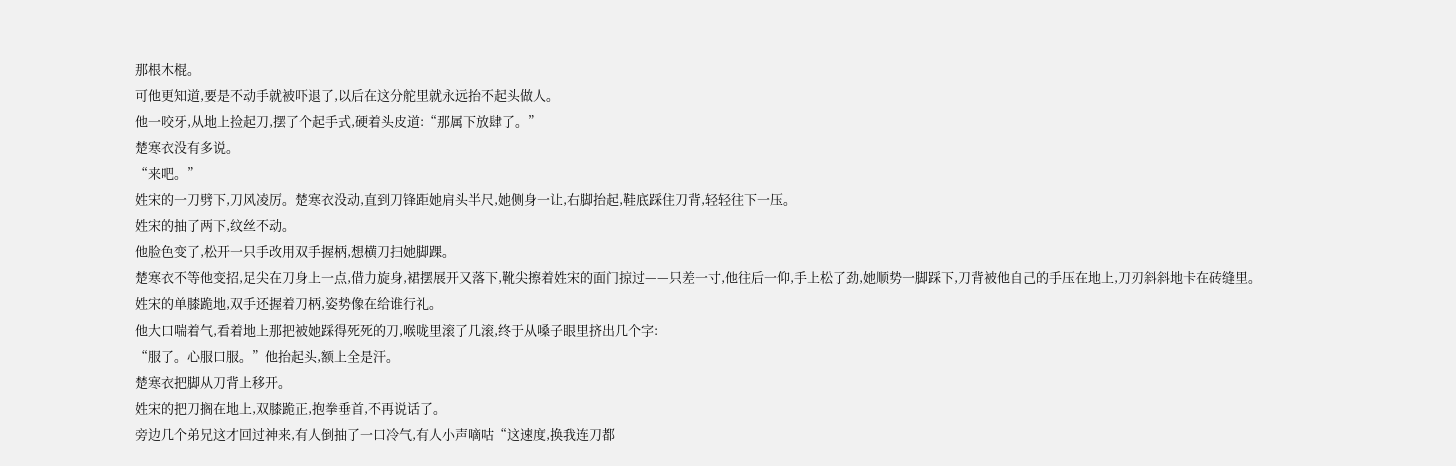那根木棍。
可他更知道,要是不动手就被吓退了,以后在这分舵里就永远抬不起头做人。
他一咬牙,从地上捡起刀,摆了个起手式,硬着头皮道:“那属下放肆了。”
楚寒衣没有多说。
“来吧。”
姓宋的一刀劈下,刀风凌厉。楚寒衣没动,直到刀锋距她肩头半尺,她侧身一让,右脚抬起,鞋底踩住刀背,轻轻往下一压。
姓宋的抽了两下,纹丝不动。
他脸色变了,松开一只手改用双手握柄,想横刀扫她脚踝。
楚寒衣不等他变招,足尖在刀身上一点,借力旋身,裙摆展开又落下,靴尖擦着姓宋的面门掠过——只差一寸,他往后一仰,手上松了劲,她顺势一脚踩下,刀背被他自己的手压在地上,刀刃斜斜地卡在砖缝里。
姓宋的单膝跪地,双手还握着刀柄,姿势像在给谁行礼。
他大口喘着气,看着地上那把被她踩得死死的刀,喉咙里滚了几滚,终于从嗓子眼里挤出几个字:
“服了。心服口服。”他抬起头,额上全是汗。
楚寒衣把脚从刀背上移开。
姓宋的把刀搁在地上,双膝跪正,抱拳垂首,不再说话了。
旁边几个弟兄这才回过神来,有人倒抽了一口冷气,有人小声嘀咕“这速度,换我连刀都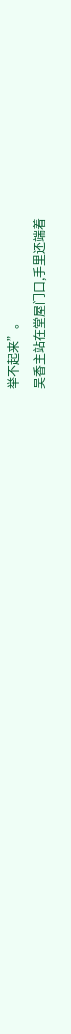举不起来”。
吴香主站在堂屋门口,手里还端着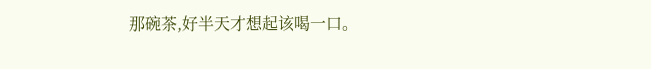那碗茶,好半天才想起该喝一口。